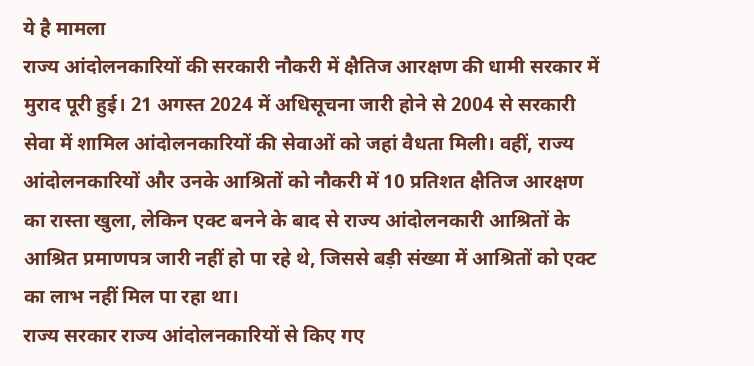ये है मामला
राज्य आंदोलनकारियों की सरकारी नौकरी में क्षैतिज आरक्षण की धामी सरकार में मुराद पूरी हुई। 21 अगस्त 2024 में अधिसूचना जारी होने से 2004 से सरकारी सेवा में शामिल आंदोलनकारियों की सेवाओं को जहां वैधता मिली। वहीं, राज्य आंदोलनकारियों और उनके आश्रितों को नौकरी में 10 प्रतिशत क्षैतिज आरक्षण का रास्ता खुला, लेकिन एक्ट बनने के बाद से राज्य आंदोलनकारी आश्रितों के आश्रित प्रमाणपत्र जारी नहीं हो पा रहे थे, जिससे बड़ी संख्या में आश्रितों को एक्ट का लाभ नहीं मिल पा रहा था।
राज्य सरकार राज्य आंदोलनकारियों से किए गए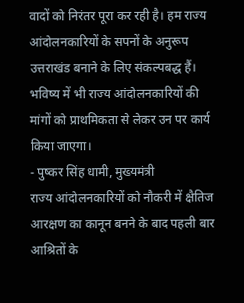वादों को निरंतर पूरा कर रही है। हम राज्य आंदोलनकारियों के सपनों के अनुरूप उत्तराखंड बनाने के लिए संकल्पबद्ध हैं। भविष्य में भी राज्य आंदोलनकारियों की मांगों को प्राथमिकता से लेकर उन पर कार्य किया जाएगा।
- पुष्कर सिंह धामी, मुख्यमंत्री
राज्य आंदोलनकारियों को नौकरी में क्षैतिज आरक्षण का कानून बनने के बाद पहली बार आश्रितों के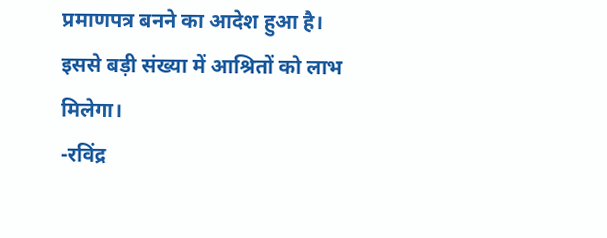प्रमाणपत्र बनने का आदेश हुआ है। इससे बड़ी संख्या में आश्रितों को लाभ मिलेगा।
-रविंद्र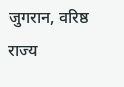जुगरान, वरिष्ठ राज्य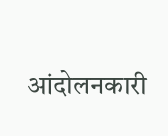आंदोलनकारी